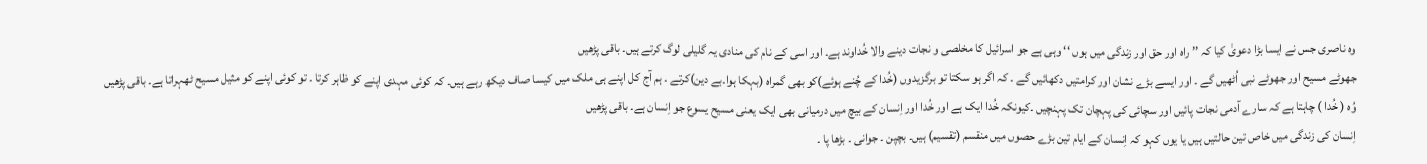وہ ناصری جس نے ایسا بڑا دعویٰ کیا کہ ’’ راہ اور حق اور زندگی میں ہوں ‘‘ وہی ہے جو اسرائیل کا مخلصی و نجات دینے والا خُداوند ہے۔ اور اسی کے نام کی منادی یہ گلیلی لوگ کرتے ہیں۔ باقی پڑھیں
جھوٹے مسیح اور جھوٹے نبی اُٹھیں گے ۔ اور ایسے بڑے نشان اور کرامتیں دکھائیں گے ۔ کہ اگر ہو سکتا تو برگزیدوں (خُدا کے چُنے ہوئے)کو بھی گمراہ (بہکا ہوا۔بے دين)کرتے ۔ ہم آج کل اپنے ہی ملک میں کیسا صاف دیکھ رہے ہیں۔ کہ کوئی مہدی اپنے کو ظاہر کرتا ۔ تو کوئی اپنے کو مثیل مسیح ٹھہراتا ہے۔ باقی پڑھیں
وُہ ( خُدا ) چاہتا ہے کہ سارے آدمی نجات پائیں اور سچائی کی پہچان تک پہنچیں ۔کيونکہ خُدا ایک ہے اور خُدا اور اِنسان کے بیچ ميں درمیانی بھی ايک يعنی مسيح يسوع جو اِنسان ہے۔ باقی پڑھیں
اِنسان کی زندگی میں خاص تین حالتیں ہیں یا یوں کہو کہ اِنسان کے ایام تین بڑے حصوں میں منقسم (تقسيم) ہیں۔ بچپن ۔ جوانی ۔ بڑھا پا ۔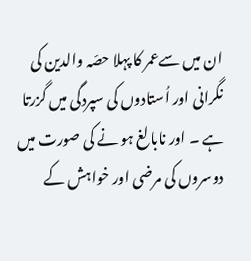ان میں سےعمر کا پہلا حصّہ والدین کی نگرانی اور اُستادوں کی سپردگی میں گزرتا ہے ۔ اور نابالغ ہو نے کی صورت میں دوسروں کی مرضی اور خواہش کے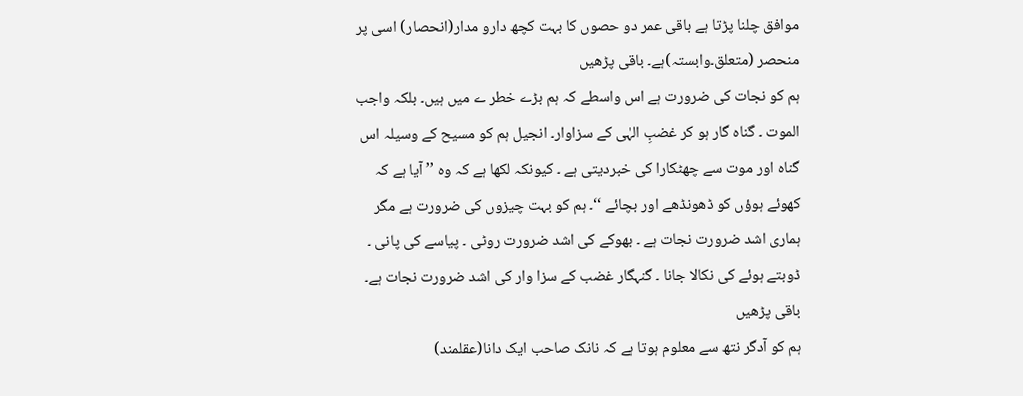موافق چلنا پڑتا ہے باقی عمر دو حصوں کا بہت کچھ دارو مدار(انحصار) اسی پر منحصر (متعلق۔وابستہ)ہے۔ باقی پڑھیں
ہم کو نجات کی ضرورت ہے اس واسطے کہ ہم بڑے خطر ے میں ہیں۔ بلکہ واجب الموت ۔ گناہ گار ہو کر غضبِ الہٰی کے سزاوار۔ انجیل ہم کو مسیح کے وسیلہ اس گناہ اور موت سے چھٹکارا کی خبردیتی ہے ۔ کیونکہ لکھا ہے کہ وہ ’’ آیا ہے کہ کھوئے ہوؤں کو ڈھونڈھے اور بچائے ‘‘۔ ہم کو بہت چیزوں کی ضرورت ہے مگر ہماری اشد ضرورت نجات ہے ۔ بھوکے کی اشد ضرورت روٹی ۔ پیاسے کی پانی ۔ ڈوبتے ہوئے کی نکالا جانا ۔ گنہگار غضب کے سزا وار کی اشد ضرورت نجات ہے۔ باقی پڑھیں
ہم کو آدگر نتھ سے معلوم ہوتا ہے کہ نانک صاحب ایک دانا(عقلمند)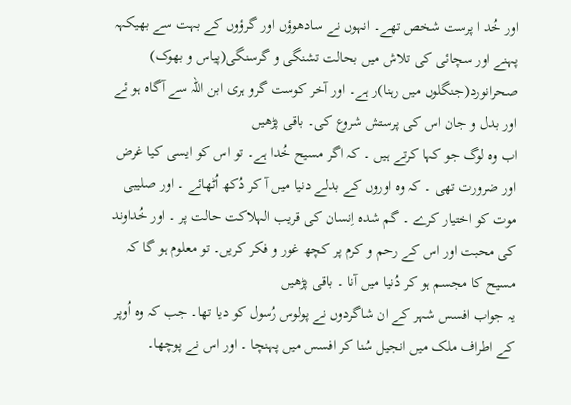اور خُد ا پرست شخص تھے۔ انہوں نے سادھوؤں اور گرؤوں کے بہت سے بھیکہہ پہنے اور سچائی کی تلاش میں بحالت تشنگی و گرسنگی(پياس و بھوک) صحرانورد(جنگلوں ميں رہنا)ر ہے۔ اور آخر کوست گرو ہری ابن اللہ سے آگاہ ہو ئے اور بدل و جان اس کی پرستش شروع کی۔ باقی پڑھیں
اب وہ لوگ جو کہا کرتے ہیں ۔ کہ اگر مسیح خُدا ہے۔ تو اس کو ایسی کیا غرض اور ضرورت تھی ۔ کہ وہ اوروں کے بدلے دنيا میں آ کر دُکھ اُٹھائے ۔ اور صلیبی موت کو اختیار کرے ۔ گم شدہ اِنسان کی قریب الہلاکت حالت پر ۔ اور خُداوند کی محبت اور اس کے رحم و کرم پر کچھ غور و فکر کریں۔ تو معلوم ہو گا کہ مسیح کا مجسم ہو کر دُنیا میں آنا ۔ باقی پڑھیں
یہ جواب افسس شہر کے ان شاگردوں نے پولوس رُسول کو دیا تھا۔ جب کہ وہ اُوپر کے اطراف ملک میں انجیل سُنا کر افسس میں پہنچا ۔ اور اس نے پوچھا۔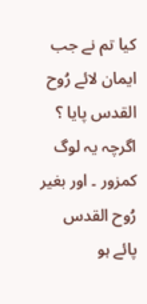کیا تم نے جب ایمان لائے رُوح القدس پايا ؟ اگرچہ یہ لوگ کمزور ۔ اور بغیر رُوح القدس پائے ہو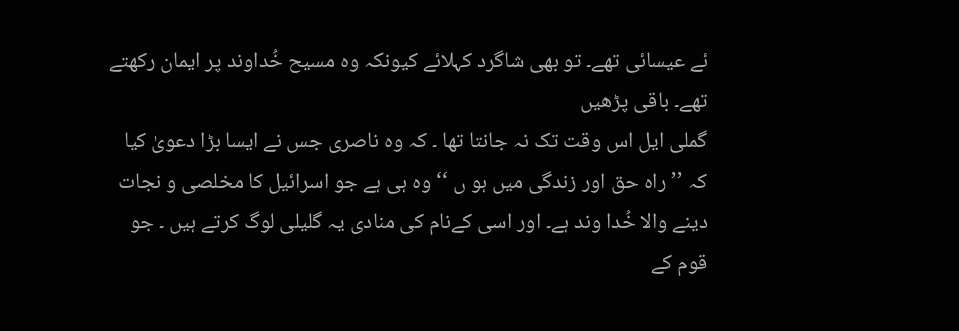ئے عیسائی تھے۔ تو بھی شاگرد کہلائے کیونکہ وہ مسیح خُداوند پر ایمان رکھتے تھے۔ باقی پڑھیں
گملی ايل اس وقت تک نہ جانتا تھا ۔ کہ وہ ناصری جس نے ایسا بڑا دعویٰ کیا کہ ’’ راہ حق اور زندگی میں ہو ں ‘‘ وہ ہی ہے جو اسرائیل کا مخلصی و نجات دینے والا خُدا وند ہے۔ اور اسی کےنام کی منادی یہ گلیلی لوگ کرتے ہیں ۔ جو قوم کے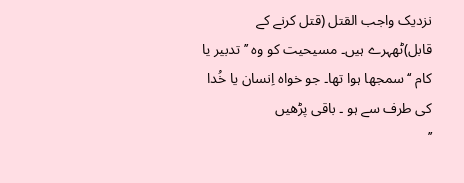نزدیک واجب القتل (قتل کرنے کے قابل)ٹھہرے ہیں۔ مسیحیت کو وہ ’’ تدبیر یا کام ‘‘ سمجھا ہوا تھا۔ جو خواہ اِنسان یا خُدا کی طرف سے ہو ۔ باقی پڑھیں
’’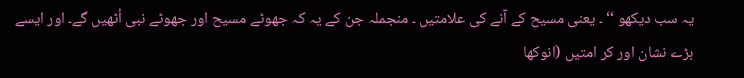یہ سب دیکھو ‘‘ ۔ یعنی مسیح کے آنے کی علامتیں ۔ منجملہ جن کے یہ کہ جھوٹے مسیح اور جھوٹے نبی اُٹھیں گے۔ اور ایسے بڑے نشان اور کر امتیں (انوکھا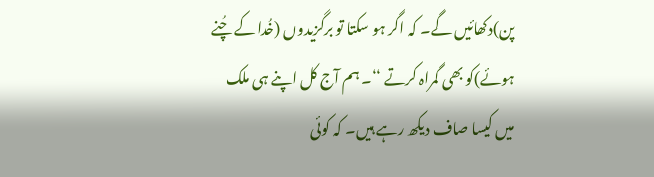پن)دکھائیں گے۔ کہ اگر ہو سکتا تو برگزیدوں (خُدا کے چُنے ہوئے)کو بھی گمراہ کرتے ‘‘۔ ہم آج کل اپنے ہی ملک میں کیسا صاف دیکھ رہے ہیں۔ کہ کوئی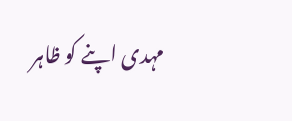مہدی اپنے کو ظاہر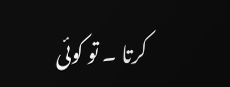کرتا ۔ تو کوئی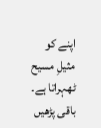اپنے کو مثيلِ مسیح ٹھہراتا ہے۔ باقی پڑھیں